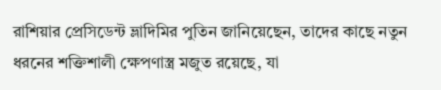রাশিয়ার প্রেসিডেন্ট ভ্লাদিমির পুতিন জানিয়েছেন, তাদের কাছে নতুন ধরনের শক্তিশালী ক্ষেপণাস্ত্র মজুত রয়েছে, যা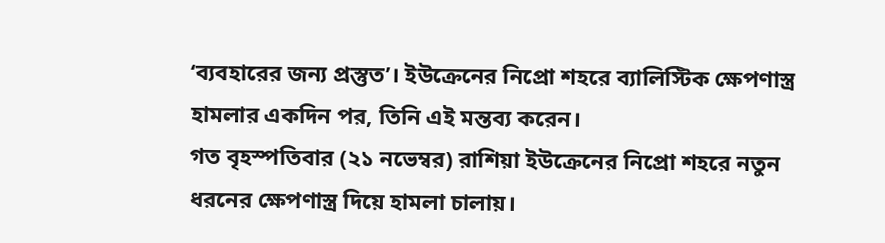‘ব্যবহারের জন্য প্রস্তুত’। ইউক্রেনের নিপ্রো শহরে ব্যালিস্টিক ক্ষেপণাস্ত্র হামলার একদিন পর, তিনি এই মন্তব্য করেন।
গত বৃহস্পতিবার (২১ নভেম্বর) রাশিয়া ইউক্রেনের নিপ্রো শহরে নতুন ধরনের ক্ষেপণাস্ত্র দিয়ে হামলা চালায়।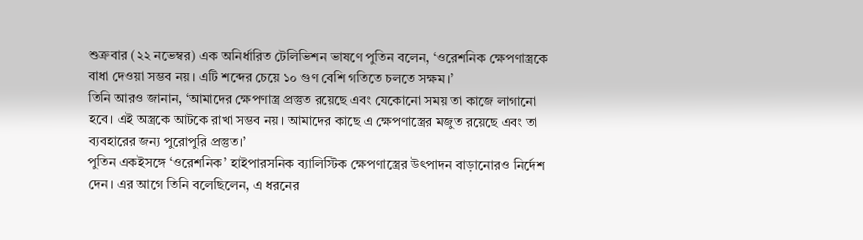শুক্রবার (২২ নভেম্বর) এক অনির্ধারিত টেলিভিশন ভাষণে পুতিন বলেন, ‘ওরেশনিক ক্ষেপণাস্ত্রকে বাধা দেওয়া সম্ভব নয়। এটি শব্দের চেয়ে ১০ গুণ বেশি গতিতে চলতে সক্ষম।’
তিনি আরও জানান, ‘আমাদের ক্ষেপণাস্ত্র প্রস্তুত রয়েছে এবং যেকোনো সময় তা কাজে লাগানো হবে। এই অস্ত্রকে আটকে রাখা সম্ভব নয়। আমাদের কাছে এ ক্ষেপণাস্ত্রের মজুত রয়েছে এবং তা ব্যবহারের জন্য পুরোপুরি প্রস্তুত।’
পুতিন একইসঙ্গে ‘ওরেশনিক’ হাইপারসনিক ব্যালিস্টিক ক্ষেপণাস্ত্রের উৎপাদন বাড়ানোরও নির্দেশ দেন। এর আগে তিনি বলেছিলেন, এ ধরনের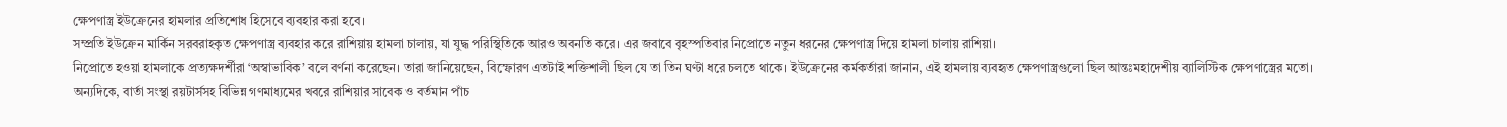ক্ষেপণাস্ত্র ইউক্রেনের হামলার প্রতিশোধ হিসেবে ব্যবহার করা হবে।
সম্প্রতি ইউক্রেন মার্কিন সরবরাহকৃত ক্ষেপণাস্ত্র ব্যবহার করে রাশিয়ায় হামলা চালায়, যা যুদ্ধ পরিস্থিতিকে আরও অবনতি করে। এর জবাবে বৃহস্পতিবার নিপ্রোতে নতুন ধরনের ক্ষেপণাস্ত্র দিয়ে হামলা চালায় রাশিয়া।
নিপ্রোতে হওয়া হামলাকে প্রত্যক্ষদর্শীরা ‘অস্বাভাবিক’ বলে বর্ণনা করেছেন। তারা জানিয়েছেন, বিস্ফোরণ এতটাই শক্তিশালী ছিল যে তা তিন ঘণ্টা ধরে চলতে থাকে। ইউক্রেনের কর্মকর্তারা জানান, এই হামলায় ব্যবহৃত ক্ষেপণাস্ত্রগুলো ছিল আন্তঃমহাদেশীয় ব্যালিস্টিক ক্ষেপণাস্ত্রের মতো।
অন্যদিকে, বার্তা সংস্থা রয়টার্সসহ বিভিন্ন গণমাধ্যমের খবরে রাশিয়ার সাবেক ও বর্তমান পাঁচ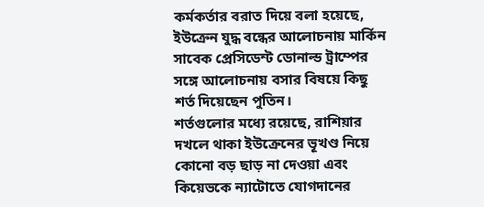কর্মকর্তার বরাত দিয়ে বলা হয়েছে, ইউক্রেন যুদ্ধ বন্ধের আলোচনায় মার্কিন সাবেক প্রেসিডেন্ট ডোনাল্ড ট্রাম্পের সঙ্গে আলোচনায় বসার বিষয়ে কিছু শর্ত দিয়েছেন পুতিন।
শর্তগুলোর মধ্যে রয়েছে, রাশিয়ার দখলে থাকা ইউক্রেনের ভূখণ্ড নিয়ে কোনো বড় ছাড় না দেওয়া এবং কিয়েভকে ন্যাটোতে যোগদানের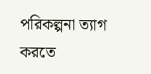পরিকল্পনা ত্যাগ করতে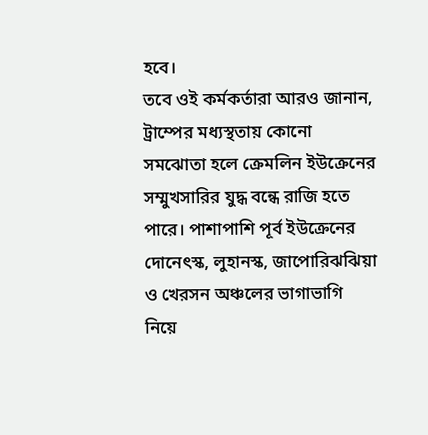হবে।
তবে ওই কর্মকর্তারা আরও জানান, ট্রাম্পের মধ্যস্থতায় কোনো সমঝোতা হলে ক্রেমলিন ইউক্রেনের সম্মুখসারির যুদ্ধ বন্ধে রাজি হতে পারে। পাশাপাশি পূর্ব ইউক্রেনের দোনেৎস্ক, লুহানস্ক, জাপোরিঝঝিয়া ও খেরসন অঞ্চলের ভাগাভাগি নিয়ে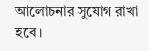আলোচনার সুযোগ রাখা হবে।